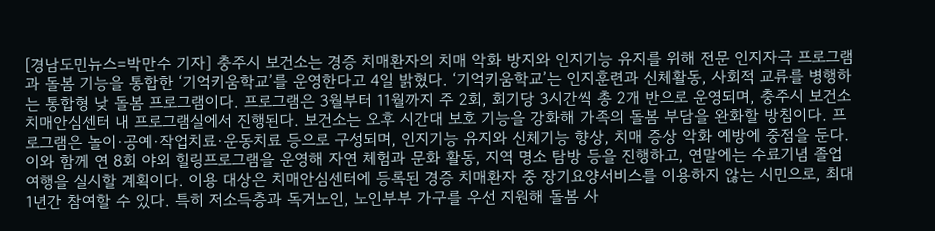[경남도민뉴스=박만수 기자] 충주시 보건소는 경증 치매환자의 치매 악화 방지와 인지기능 유지를 위해 전문 인지자극 프로그램과 돌봄 기능을 통합한 ‘기억키움학교’를 운영한다고 4일 밝혔다. ‘기억키움학교’는 인지훈련과 신체활동, 사회적 교류를 병행하는 통합형 낮 돌봄 프로그램이다. 프로그램은 3월부터 11월까지 주 2회, 회기당 3시간씩 총 2개 반으로 운영되며, 충주시 보건소 치매안심센터 내 프로그램실에서 진행된다. 보건소는 오후 시간대 보호 기능을 강화해 가족의 돌봄 부담을 완화할 방침이다. 프로그램은 놀이·공예·작업치료·운동치료 등으로 구성되며, 인지기능 유지와 신체기능 향상, 치매 증상 악화 예방에 중점을 둔다. 이와 함께 연 8회 야외 힐링프로그램을 운영해 자연 체험과 문화 활동, 지역 명소 탐방 등을 진행하고, 연말에는 수료기념 졸업여행을 실시할 계획이다. 이용 대상은 치매안심센터에 등록된 경증 치매환자 중 장기요양서비스를 이용하지 않는 시민으로, 최대 1년간 참여할 수 있다. 특히 저소득층과 독거노인, 노인부부 가구를 우선 지원해 돌봄 사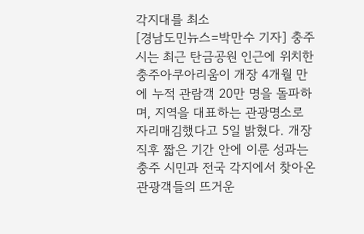각지대를 최소
[경남도민뉴스=박만수 기자] 충주시는 최근 탄금공원 인근에 위치한 충주아쿠아리움이 개장 4개월 만에 누적 관람객 20만 명을 돌파하며, 지역을 대표하는 관광명소로 자리매김했다고 5일 밝혔다. 개장 직후 짧은 기간 안에 이룬 성과는 충주 시민과 전국 각지에서 찾아온 관광객들의 뜨거운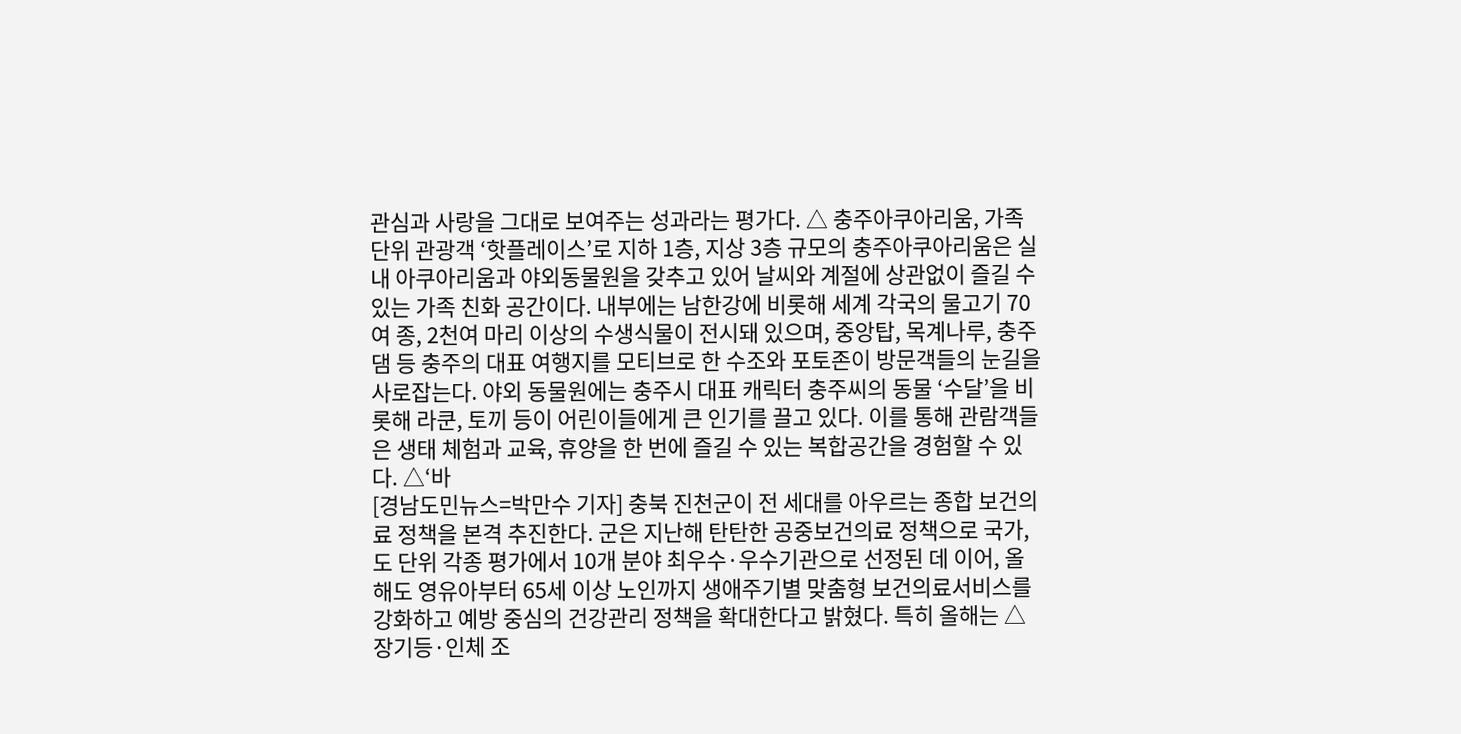관심과 사랑을 그대로 보여주는 성과라는 평가다. △ 충주아쿠아리움, 가족 단위 관광객 ‘핫플레이스’로 지하 1층, 지상 3층 규모의 충주아쿠아리움은 실내 아쿠아리움과 야외동물원을 갖추고 있어 날씨와 계절에 상관없이 즐길 수 있는 가족 친화 공간이다. 내부에는 남한강에 비롯해 세계 각국의 물고기 70여 종, 2천여 마리 이상의 수생식물이 전시돼 있으며, 중앙탑, 목계나루, 충주댐 등 충주의 대표 여행지를 모티브로 한 수조와 포토존이 방문객들의 눈길을 사로잡는다. 야외 동물원에는 충주시 대표 캐릭터 충주씨의 동물 ‘수달’을 비롯해 라쿤, 토끼 등이 어린이들에게 큰 인기를 끌고 있다. 이를 통해 관람객들은 생태 체험과 교육, 휴양을 한 번에 즐길 수 있는 복합공간을 경험할 수 있다. △‘바
[경남도민뉴스=박만수 기자] 충북 진천군이 전 세대를 아우르는 종합 보건의료 정책을 본격 추진한다. 군은 지난해 탄탄한 공중보건의료 정책으로 국가, 도 단위 각종 평가에서 10개 분야 최우수·우수기관으로 선정된 데 이어, 올해도 영유아부터 65세 이상 노인까지 생애주기별 맞춤형 보건의료서비스를 강화하고 예방 중심의 건강관리 정책을 확대한다고 밝혔다. 특히 올해는 △장기등·인체 조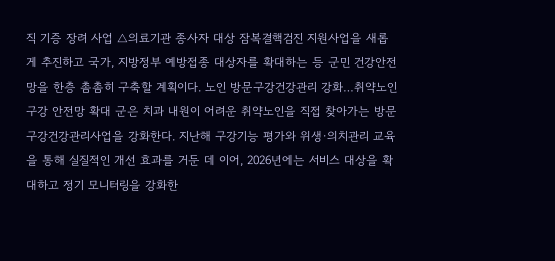직 기증 장려 사업 △의료기관 종사자 대상 잠복결핵검진 지원사업을 새롭게 추진하고 국가, 지방정부 예방접종 대상자를 확대하는 등 군민 건강안전망을 한층 촘촘히 구축할 계획이다. 노인 방문구강건강관리 강화…취약노인 구강 안전망 확대 군은 치과 내원이 어려운 취약노인을 직접 찾아가는 방문구강건강관리사업을 강화한다. 지난해 구강기능 평가와 위생·의치관리 교육을 통해 실질적인 개선 효과를 거둔 데 이어, 2026년에는 서비스 대상을 확대하고 정기 모니터링을 강화한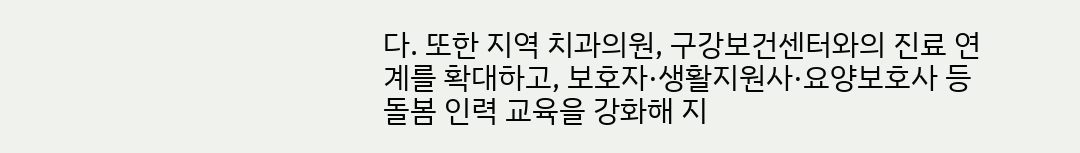다. 또한 지역 치과의원, 구강보건센터와의 진료 연계를 확대하고, 보호자·생활지원사·요양보호사 등 돌봄 인력 교육을 강화해 지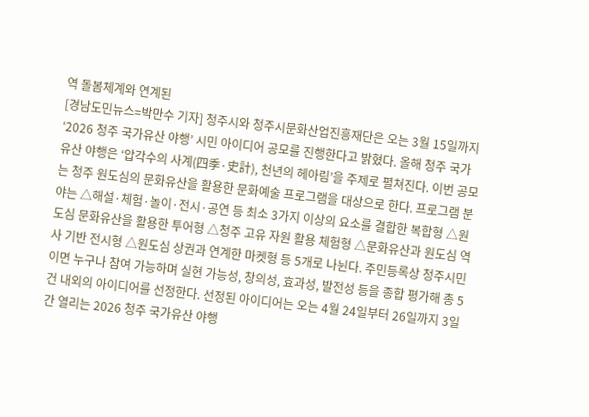역 돌봄체계와 연계된
[경남도민뉴스=박만수 기자] 청주시와 청주시문화산업진흥재단은 오는 3월 15일까지 ‘2026 청주 국가유산 야행’ 시민 아이디어 공모를 진행한다고 밝혔다. 올해 청주 국가유산 야행은 ‘압각수의 사계(四季·史計), 천년의 헤아림’을 주제로 펼쳐진다. 이번 공모는 청주 원도심의 문화유산을 활용한 문화예술 프로그램을 대상으로 한다. 프로그램 분야는 △해설·체험·놀이·전시·공연 등 최소 3가지 이상의 요소를 결합한 복합형 △원도심 문화유산을 활용한 투어형 △청주 고유 자원 활용 체험형 △문화유산과 원도심 역사 기반 전시형 △원도심 상권과 연계한 마켓형 등 5개로 나뉜다. 주민등록상 청주시민이면 누구나 참여 가능하며 실현 가능성, 창의성, 효과성, 발전성 등을 종합 평가해 총 5건 내외의 아이디어를 선정한다. 선정된 아이디어는 오는 4월 24일부터 26일까지 3일간 열리는 2026 청주 국가유산 야행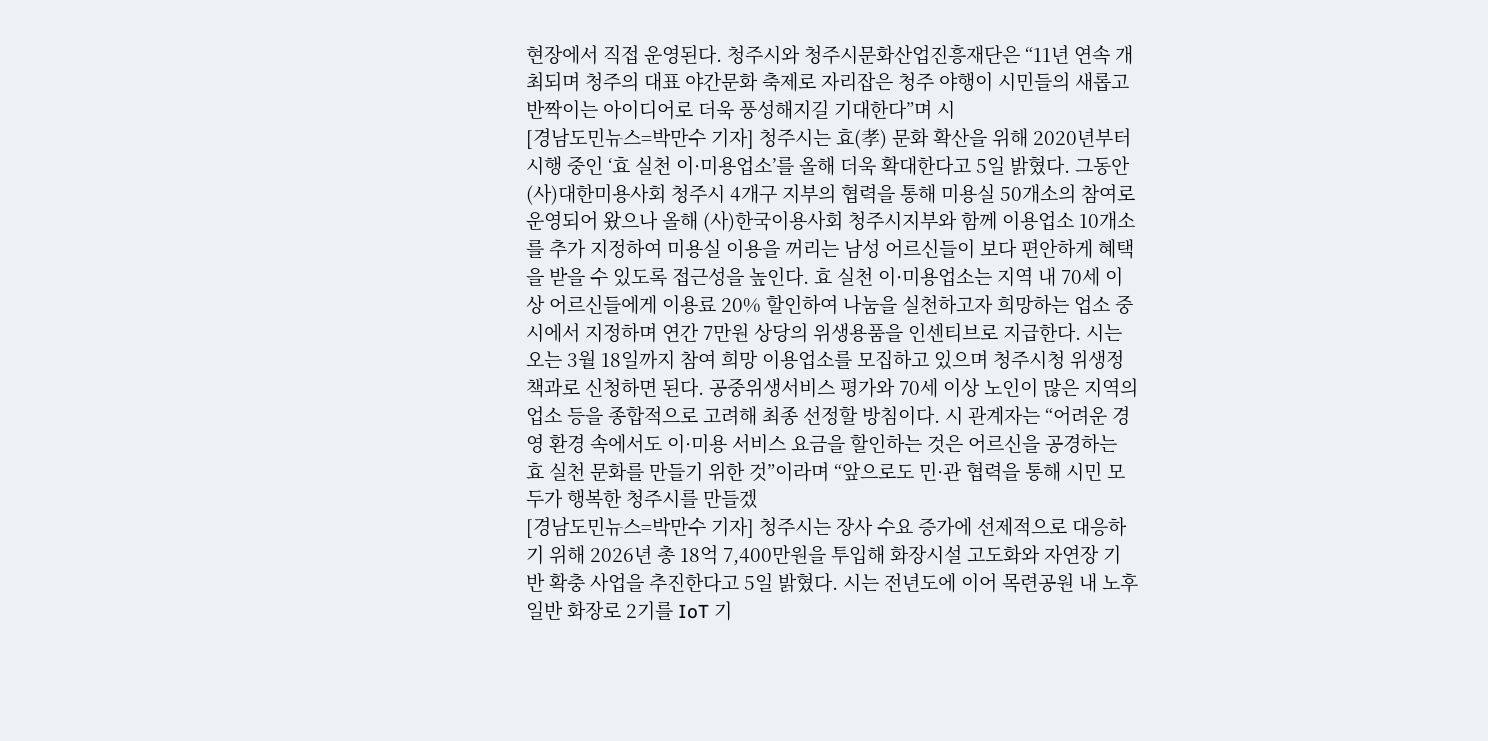현장에서 직접 운영된다. 청주시와 청주시문화산업진흥재단은 “11년 연속 개최되며 청주의 대표 야간문화 축제로 자리잡은 청주 야행이 시민들의 새롭고 반짝이는 아이디어로 더욱 풍성해지길 기대한다”며 시
[경남도민뉴스=박만수 기자] 청주시는 효(孝) 문화 확산을 위해 2020년부터 시행 중인 ‘효 실천 이·미용업소’를 올해 더욱 확대한다고 5일 밝혔다. 그동안 (사)대한미용사회 청주시 4개구 지부의 협력을 통해 미용실 50개소의 참여로 운영되어 왔으나 올해 (사)한국이용사회 청주시지부와 함께 이용업소 10개소를 추가 지정하여 미용실 이용을 꺼리는 남성 어르신들이 보다 편안하게 혜택을 받을 수 있도록 접근성을 높인다. 효 실천 이·미용업소는 지역 내 70세 이상 어르신들에게 이용료 20% 할인하여 나눔을 실천하고자 희망하는 업소 중 시에서 지정하며 연간 7만원 상당의 위생용품을 인센티브로 지급한다. 시는 오는 3월 18일까지 참여 희망 이용업소를 모집하고 있으며 청주시청 위생정책과로 신청하면 된다. 공중위생서비스 평가와 70세 이상 노인이 많은 지역의 업소 등을 종합적으로 고려해 최종 선정할 방침이다. 시 관계자는 “어려운 경영 환경 속에서도 이·미용 서비스 요금을 할인하는 것은 어르신을 공경하는 효 실천 문화를 만들기 위한 것”이라며 “앞으로도 민·관 협력을 통해 시민 모두가 행복한 청주시를 만들겠
[경남도민뉴스=박만수 기자] 청주시는 장사 수요 증가에 선제적으로 대응하기 위해 2026년 총 18억 7,400만원을 투입해 화장시설 고도화와 자연장 기반 확충 사업을 추진한다고 5일 밝혔다. 시는 전년도에 이어 목련공원 내 노후 일반 화장로 2기를 IoT 기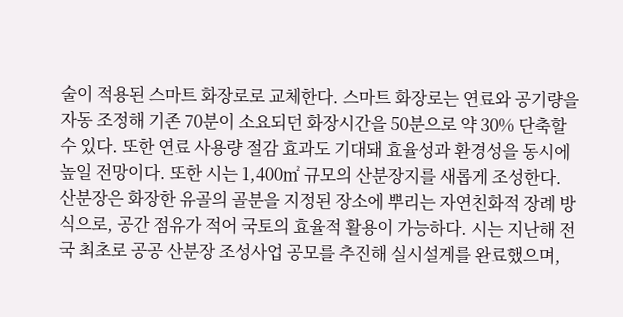술이 적용된 스마트 화장로로 교체한다. 스마트 화장로는 연료와 공기량을 자동 조정해 기존 70분이 소요되던 화장시간을 50분으로 약 30% 단축할 수 있다. 또한 연료 사용량 절감 효과도 기대돼 효율성과 환경성을 동시에 높일 전망이다. 또한 시는 1,400㎡ 규모의 산분장지를 새롭게 조성한다. 산분장은 화장한 유골의 골분을 지정된 장소에 뿌리는 자연친화적 장례 방식으로, 공간 점유가 적어 국토의 효율적 활용이 가능하다. 시는 지난해 전국 최초로 공공 산분장 조성사업 공모를 추진해 실시설계를 완료했으며,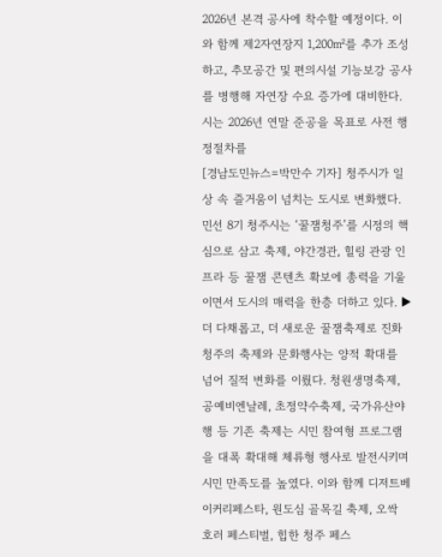2026년 본격 공사에 착수할 예정이다. 이와 함께 제2자연장지 1,200㎡를 추가 조성하고, 추모공간 및 편의시설 기능보강 공사를 병행해 자연장 수요 증가에 대비한다. 시는 2026년 연말 준공을 목표로 사전 행정절차를
[경남도민뉴스=박만수 기자] 청주시가 일상 속 즐거움이 넘치는 도시로 변화했다. 민선 8기 청주시는 ‘꿀잼청주’를 시정의 핵심으로 삼고 축제, 야간경관, 힐링 관광 인프라 등 꿀잼 콘텐츠 확보에 총력을 기울이면서 도시의 매력을 한층 더하고 있다. ▶ 더 다채롭고, 더 새로운 꿀잼축제로 진화 청주의 축제와 문화행사는 양적 확대를 넘어 질적 변화를 이뤘다. 청원생명축제, 공예비엔날레, 초정약수축제, 국가유산야행 등 기존 축제는 시민 참여형 프로그램을 대폭 확대해 체류형 행사로 발전시키며 시민 만족도를 높였다. 이와 함께 디저트베이커리페스타, 원도심 골목길 축제, 오싹 호러 페스티벌, 힙한 청주 페스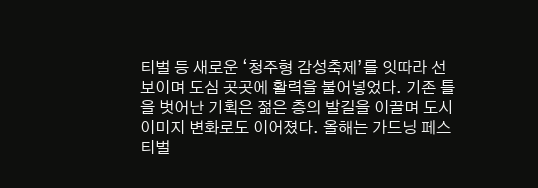티벌 등 새로운 ‘청주형 감성축제’를 잇따라 선보이며 도심 곳곳에 활력을 불어넣었다. 기존 틀을 벗어난 기획은 젊은 층의 발길을 이끌며 도시 이미지 변화로도 이어졌다. 올해는 가드닝 페스티벌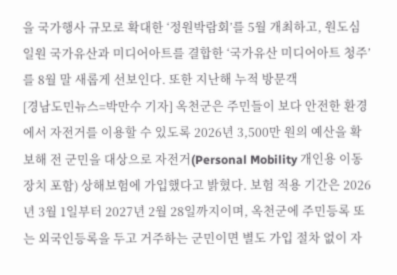을 국가행사 규모로 확대한 ‘정원박람회’를 5월 개최하고, 원도심 일원 국가유산과 미디어아트를 결합한 ‘국가유산 미디어아트 청주’를 8월 말 새롭게 선보인다. 또한 지난해 누적 방문객
[경남도민뉴스=박만수 기자] 옥천군은 주민들이 보다 안전한 환경에서 자전거를 이용할 수 있도록 2026년 3,500만 원의 예산을 확보해 전 군민을 대상으로 자전거(Personal Mobility 개인용 이동장치 포함) 상해보험에 가입했다고 밝혔다. 보험 적용 기간은 2026년 3월 1일부터 2027년 2월 28일까지이며, 옥천군에 주민등록 또는 외국인등록을 두고 거주하는 군민이면 별도 가입 절차 없이 자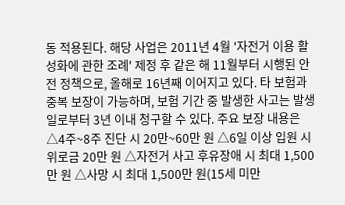동 적용된다. 해당 사업은 2011년 4월 '자전거 이용 활성화에 관한 조례' 제정 후 같은 해 11월부터 시행된 안전 정책으로, 올해로 16년째 이어지고 있다. 타 보험과 중복 보장이 가능하며, 보험 기간 중 발생한 사고는 발생일로부터 3년 이내 청구할 수 있다. 주요 보장 내용은 △4주~8주 진단 시 20만~60만 원 △6일 이상 입원 시 위로금 20만 원 △자전거 사고 후유장애 시 최대 1,500만 원 △사망 시 최대 1,500만 원(15세 미만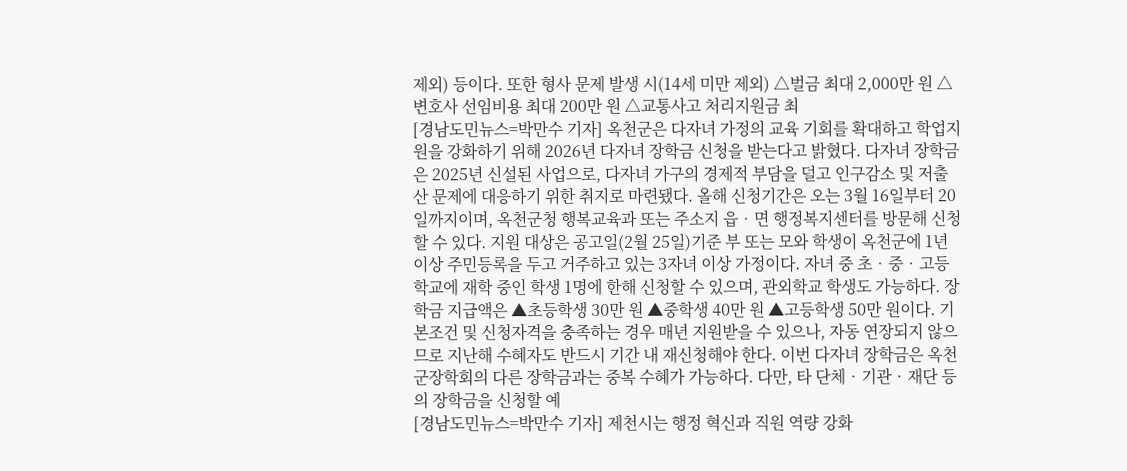제외) 등이다. 또한 형사 문제 발생 시(14세 미만 제외) △벌금 최대 2,000만 원 △변호사 선임비용 최대 200만 원 △교통사고 처리지원금 최
[경남도민뉴스=박만수 기자] 옥천군은 다자녀 가정의 교육 기회를 확대하고 학업지원을 강화하기 위해 2026년 다자녀 장학금 신청을 받는다고 밝혔다. 다자녀 장학금은 2025년 신설된 사업으로, 다자녀 가구의 경제적 부담을 덜고 인구감소 및 저출산 문제에 대응하기 위한 취지로 마련됐다. 올해 신청기간은 오는 3월 16일부터 20일까지이며, 옥천군청 행복교육과 또는 주소지 읍‧면 행정복지센터를 방문해 신청할 수 있다. 지원 대상은 공고일(2월 25일)기준 부 또는 모와 학생이 옥천군에 1년 이상 주민등록을 두고 거주하고 있는 3자녀 이상 가정이다. 자녀 중 초‧중‧고등학교에 재학 중인 학생 1명에 한해 신청할 수 있으며, 관외학교 학생도 가능하다. 장학금 지급액은 ▲초등학생 30만 원 ▲중학생 40만 원 ▲고등학생 50만 원이다. 기본조건 및 신청자격을 충족하는 경우 매년 지원받을 수 있으나, 자동 연장되지 않으므로 지난해 수혜자도 반드시 기간 내 재신청해야 한다. 이번 다자녀 장학금은 옥천군장학회의 다른 장학금과는 중복 수혜가 가능하다. 다만, 타 단체‧기관‧재단 등의 장학금을 신청할 예
[경남도민뉴스=박만수 기자] 제천시는 행정 혁신과 직원 역량 강화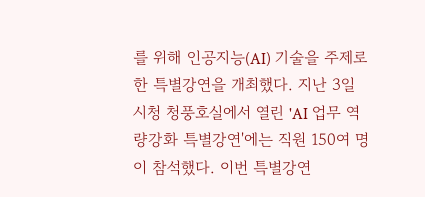를 위해 인공지능(AI) 기술을 주제로 한 특별강연을 개최했다. 지난 3일 시청 청풍호실에서 열린 'AI 업무 역량강화 특별강연'에는 직원 150여 명이 참석했다. 이번 특별강연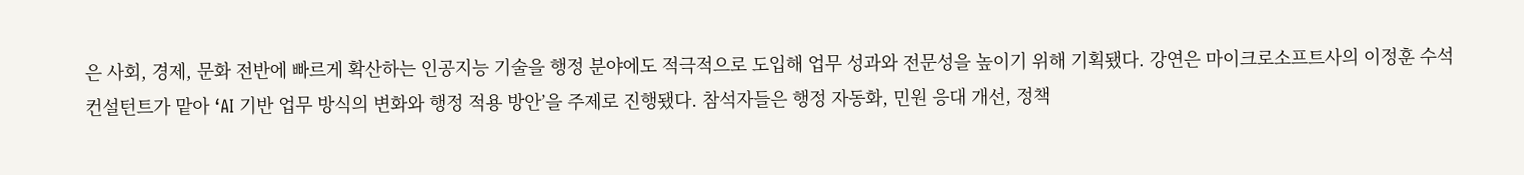은 사회, 경제, 문화 전반에 빠르게 확산하는 인공지능 기술을 행정 분야에도 적극적으로 도입해 업무 성과와 전문성을 높이기 위해 기획됐다. 강연은 마이크로소프트사의 이정훈 수석 컨설턴트가 맡아 ‘AI 기반 업무 방식의 변화와 행정 적용 방안’을 주제로 진행됐다. 참석자들은 행정 자동화, 민원 응대 개선, 정책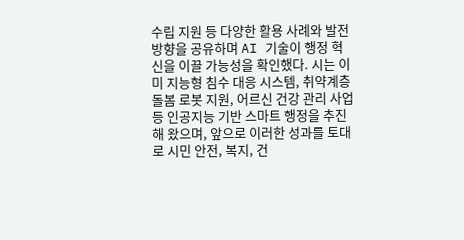수립 지원 등 다양한 활용 사례와 발전 방향을 공유하며 AI 기술이 행정 혁신을 이끌 가능성을 확인했다. 시는 이미 지능형 침수 대응 시스템, 취약계층 돌봄 로봇 지원, 어르신 건강 관리 사업 등 인공지능 기반 스마트 행정을 추진해 왔으며, 앞으로 이러한 성과를 토대로 시민 안전, 복지, 건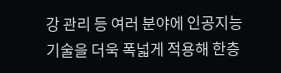강 관리 등 여러 분야에 인공지능 기술을 더욱 폭넓게 적용해 한층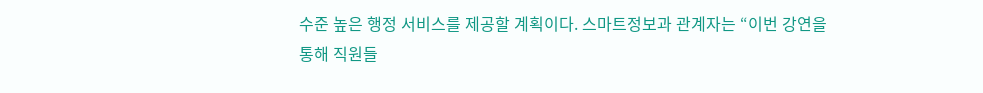수준 높은 행정 서비스를 제공할 계획이다. 스마트정보과 관계자는 “이번 강연을 통해 직원들